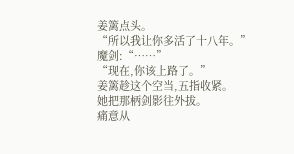姜篱点头。
“所以我让你多活了十八年。”
魔剑:“……”
“现在,你该上路了。”
姜篱趁这个空当,五指收紧。
她把那柄剑影往外拔。
痛意从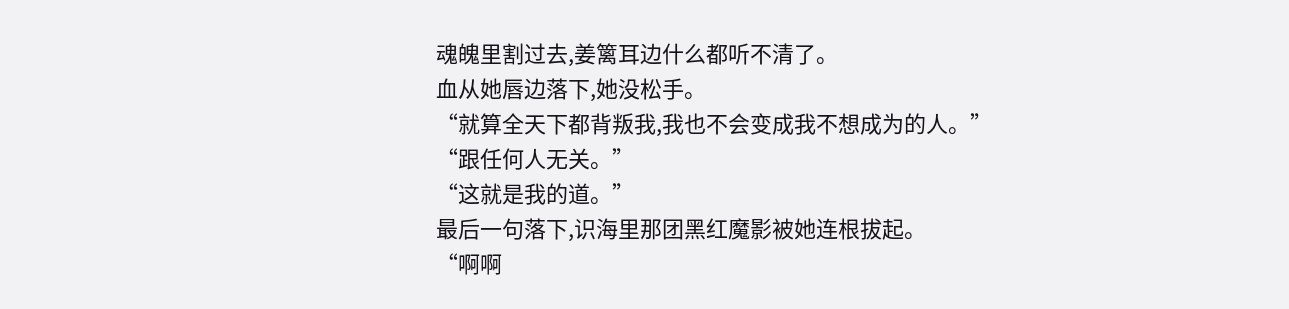魂魄里割过去,姜篱耳边什么都听不清了。
血从她唇边落下,她没松手。
“就算全天下都背叛我,我也不会变成我不想成为的人。”
“跟任何人无关。”
“这就是我的道。”
最后一句落下,识海里那团黑红魔影被她连根拔起。
“啊啊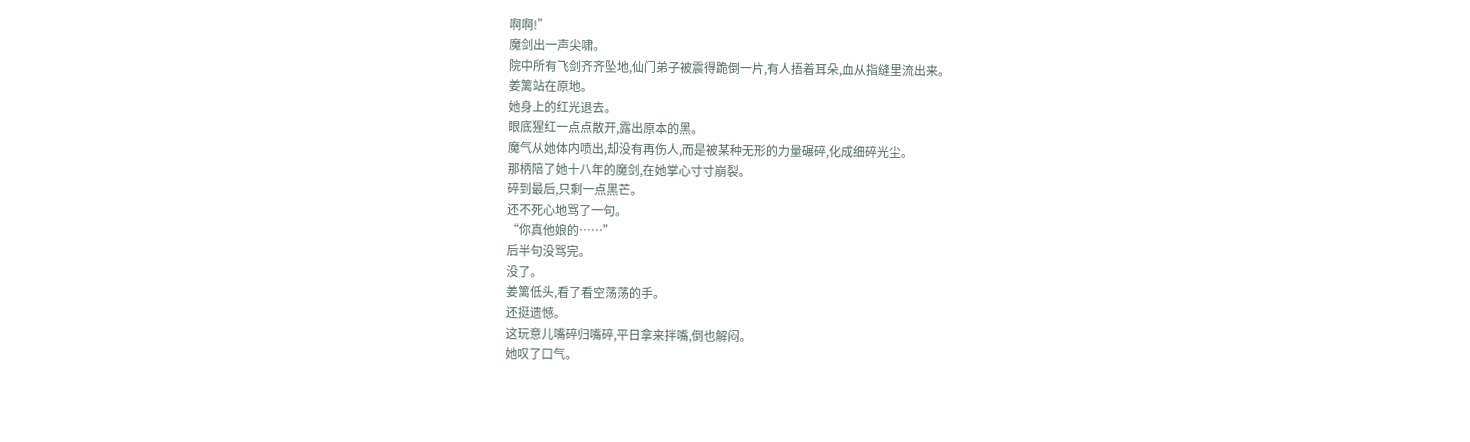啊啊!”
魔剑出一声尖啸。
院中所有飞剑齐齐坠地,仙门弟子被震得跪倒一片,有人捂着耳朵,血从指缝里流出来。
姜篱站在原地。
她身上的红光退去。
眼底猩红一点点散开,露出原本的黑。
魔气从她体内喷出,却没有再伤人,而是被某种无形的力量碾碎,化成细碎光尘。
那柄陪了她十八年的魔剑,在她掌心寸寸崩裂。
碎到最后,只剩一点黑芒。
还不死心地骂了一句。
“你真他娘的……”
后半句没骂完。
没了。
姜篱低头,看了看空荡荡的手。
还挺遗憾。
这玩意儿嘴碎归嘴碎,平日拿来拌嘴,倒也解闷。
她叹了口气。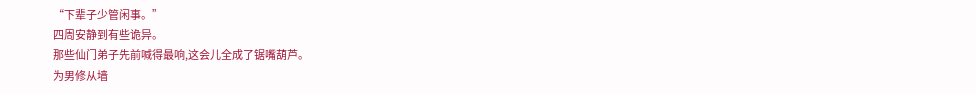“下辈子少管闲事。”
四周安静到有些诡异。
那些仙门弟子先前喊得最响,这会儿全成了锯嘴葫芦。
为男修从墙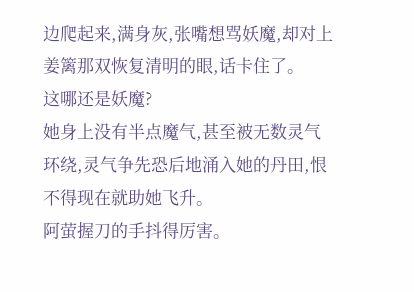边爬起来,满身灰,张嘴想骂妖魔,却对上姜篱那双恢复清明的眼,话卡住了。
这哪还是妖魔?
她身上没有半点魔气,甚至被无数灵气环绕,灵气争先恐后地涌入她的丹田,恨不得现在就助她飞升。
阿萤握刀的手抖得厉害。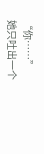“你……”
她只吐出一个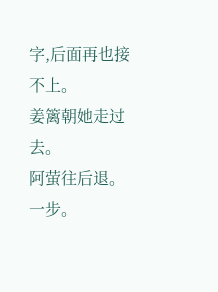字,后面再也接不上。
姜篱朝她走过去。
阿萤往后退。
一步。